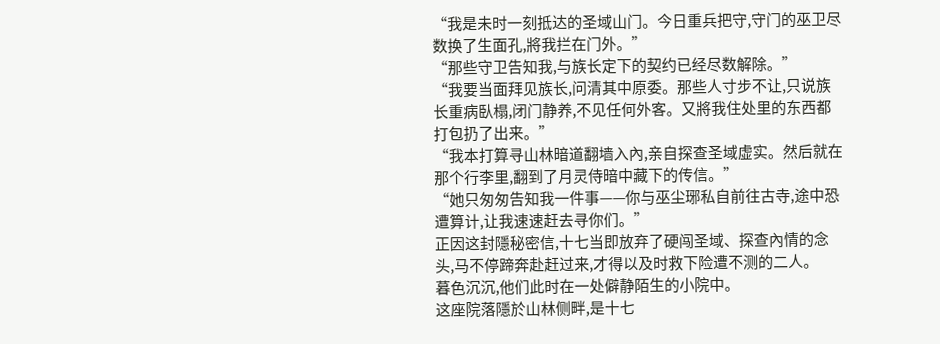“我是未时一刻抵达的圣域山门。今日重兵把守,守门的巫卫尽数换了生面孔,將我拦在门外。”
“那些守卫告知我,与族长定下的契约已经尽数解除。”
“我要当面拜见族长,问清其中原委。那些人寸步不让,只说族长重病臥榻,闭门静养,不见任何外客。又將我住处里的东西都打包扔了出来。”
“我本打算寻山林暗道翻墙入內,亲自探查圣域虚实。然后就在那个行李里,翻到了月灵侍暗中藏下的传信。”
“她只匆匆告知我一件事——你与巫尘琊私自前往古寺,途中恐遭算计,让我速速赶去寻你们。”
正因这封隱秘密信,十七当即放弃了硬闯圣域、探查內情的念头,马不停蹄奔赴赶过来,才得以及时救下险遭不测的二人。
暮色沉沉,他们此时在一处僻静陌生的小院中。
这座院落隱於山林侧畔,是十七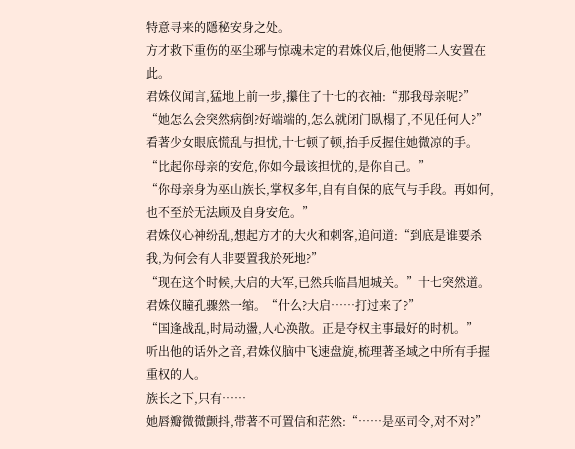特意寻来的隱秘安身之处。
方才救下重伤的巫尘琊与惊魂未定的君姝仪后,他便將二人安置在此。
君姝仪闻言,猛地上前一步,攥住了十七的衣袖:“那我母亲呢?”
“她怎么会突然病倒?好端端的,怎么就闭门臥榻了,不见任何人?”
看著少女眼底慌乱与担忧,十七顿了顿,抬手反握住她微凉的手。
“比起你母亲的安危,你如今最该担忧的,是你自己。”
“你母亲身为巫山族长,掌权多年,自有自保的底气与手段。再如何,也不至於无法顾及自身安危。”
君姝仪心神纷乱,想起方才的大火和刺客,追问道:“到底是谁要杀我,为何会有人非要置我於死地?”
“现在这个时候,大启的大军,已然兵临昌旭城关。”十七突然道。
君姝仪瞳孔骤然一缩。“什么?大启……打过来了?”
“国逢战乱,时局动盪,人心涣散。正是夺权主事最好的时机。”
听出他的话外之音,君姝仪脑中飞速盘旋,梳理著圣域之中所有手握重权的人。
族长之下,只有……
她唇瓣微微颤抖,带著不可置信和茫然:“……是巫司令,对不对?”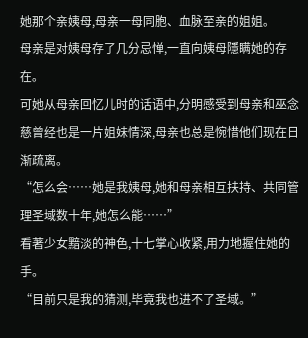她那个亲姨母,母亲一母同胞、血脉至亲的姐姐。
母亲是对姨母存了几分忌惮,一直向姨母隱瞒她的存在。
可她从母亲回忆儿时的话语中,分明感受到母亲和巫念慈曾经也是一片姐妹情深,母亲也总是惋惜他们现在日渐疏离。
“怎么会……她是我姨母,她和母亲相互扶持、共同管理圣域数十年,她怎么能……”
看著少女黯淡的神色,十七掌心收紧,用力地握住她的手。
“目前只是我的猜测,毕竟我也进不了圣域。”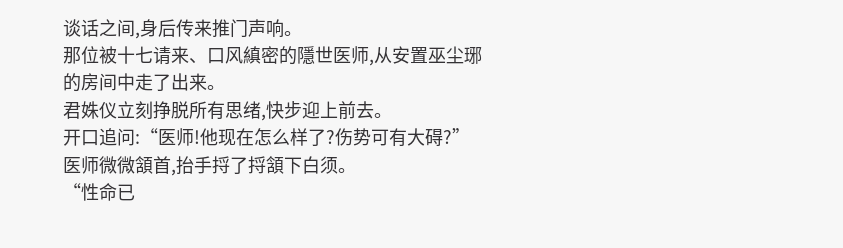谈话之间,身后传来推门声响。
那位被十七请来、口风縝密的隱世医师,从安置巫尘琊的房间中走了出来。
君姝仪立刻挣脱所有思绪,快步迎上前去。
开口追问:“医师!他现在怎么样了?伤势可有大碍?”
医师微微頷首,抬手捋了捋頷下白须。
“性命已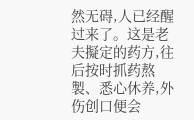然无碍,人已经醒过来了。这是老夫擬定的药方,往后按时抓药熬製、悉心休养,外伤创口便会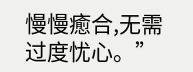慢慢癒合,无需过度忧心。”